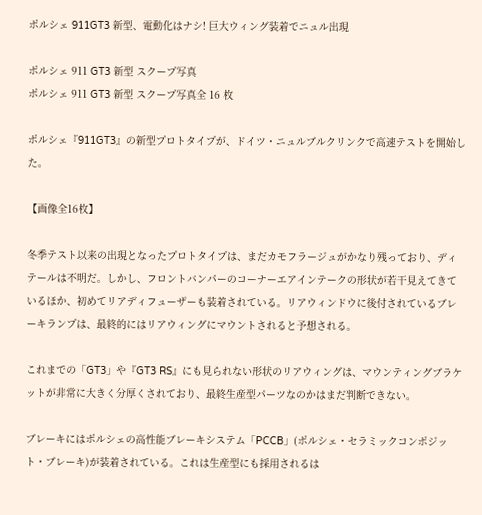ポルシェ 911GT3 新型、電動化はナシ! 巨大ウィング装着でニュル出現

ポルシェ 911 GT3 新型 スクープ写真
ポルシェ 911 GT3 新型 スクープ写真全 16 枚

ポルシェ『911GT3』の新型プロトタイプが、ドイツ・ニュルブルクリンクで高速テストを開始した。

【画像全16枚】

冬季テスト以来の出現となったプロトタイプは、まだカモフラージュがかなり残っており、ディテールは不明だ。しかし、フロントバンパーのコーナーエアインテークの形状が若干見えてきているほか、初めてリアディフューザーも装着されている。リアウィンドウに後付されているブレーキランプは、最終的にはリアウィングにマウントされると予想される。

これまでの「GT3」や『GT3 RS』にも見られない形状のリアウィングは、マウンティングブラケットが非常に大きく分厚くされており、最終生産型パーツなのかはまだ判断できない。

ブレーキにはポルシェの高性能ブレーキシステム「PCCB」(ポルシェ・セラミックコンポジット・ブレーキ)が装着されている。これは生産型にも採用されるは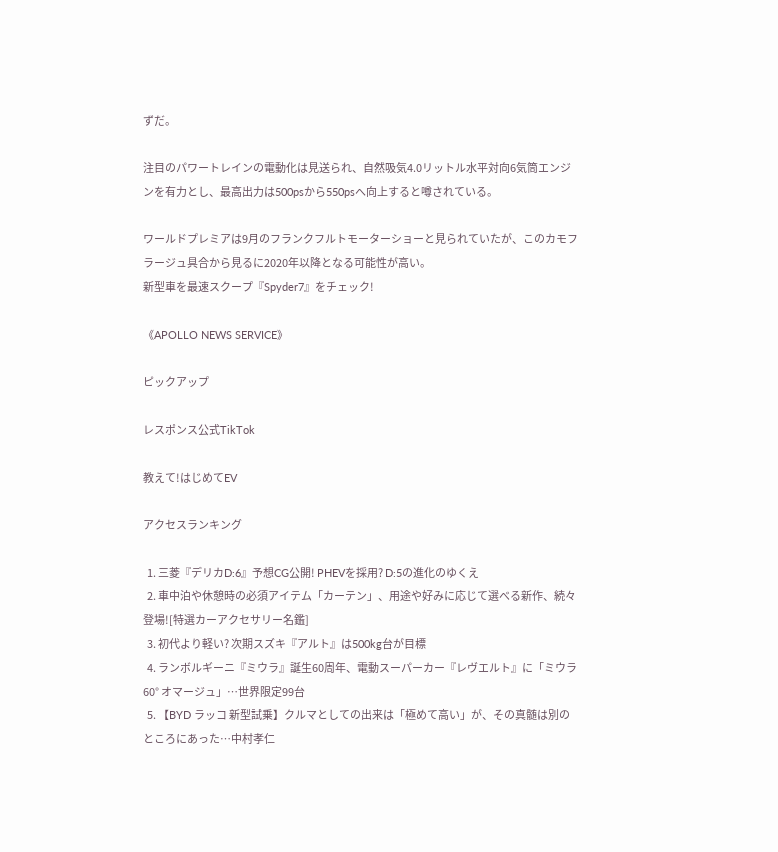ずだ。

注目のパワートレインの電動化は見送られ、自然吸気4.0リットル水平対向6気筒エンジンを有力とし、最高出力は500psから550psへ向上すると噂されている。

ワールドプレミアは9月のフランクフルトモーターショーと見られていたが、このカモフラージュ具合から見るに2020年以降となる可能性が高い。
新型車を最速スクープ『Spyder7』をチェック!

《APOLLO NEWS SERVICE》

ピックアップ

レスポンス公式TikTok

教えて!はじめてEV

アクセスランキング

  1. 三菱『デリカD:6』予想CG公開! PHEVを採用? D:5の進化のゆくえ
  2. 車中泊や休憩時の必須アイテム「カーテン」、用途や好みに応じて選べる新作、続々登場![特選カーアクセサリー名鑑]
  3. 初代より軽い? 次期スズキ『アルト』は500kg台が目標
  4. ランボルギーニ『ミウラ』誕生60周年、電動スーパーカー『レヴエルト』に「ミウラ 60° オマージュ」…世界限定99台
  5. 【BYD ラッコ 新型試乗】クルマとしての出来は「極めて高い」が、その真髄は別のところにあった…中村孝仁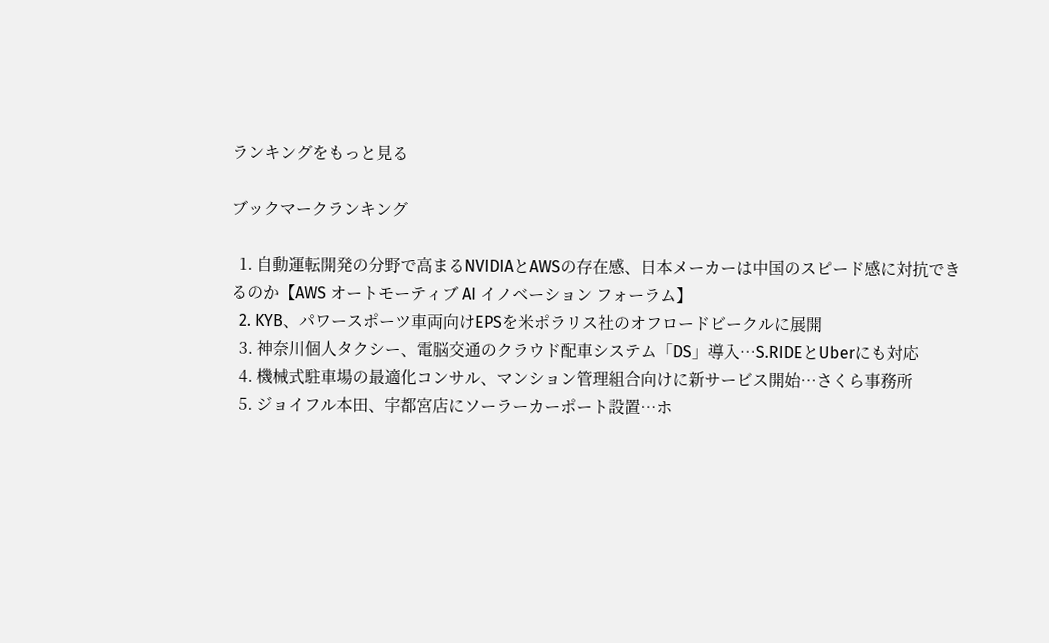ランキングをもっと見る

ブックマークランキング

  1. 自動運転開発の分野で高まるNVIDIAとAWSの存在感、日本メーカーは中国のスピード感に対抗できるのか【AWS オートモーティブ AI イノベーション フォーラム】
  2. KYB、パワースポーツ車両向けEPSを米ポラリス社のオフロードビークルに展開
  3. 神奈川個人タクシー、電脳交通のクラウド配車システム「DS」導入…S.RIDEとUberにも対応
  4. 機械式駐車場の最適化コンサル、マンション管理組合向けに新サービス開始…さくら事務所
  5. ジョイフル本田、宇都宮店にソーラーカーポート設置…ホ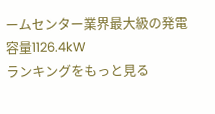ームセンター業界最大級の発電容量1126.4kW
ランキングをもっと見る